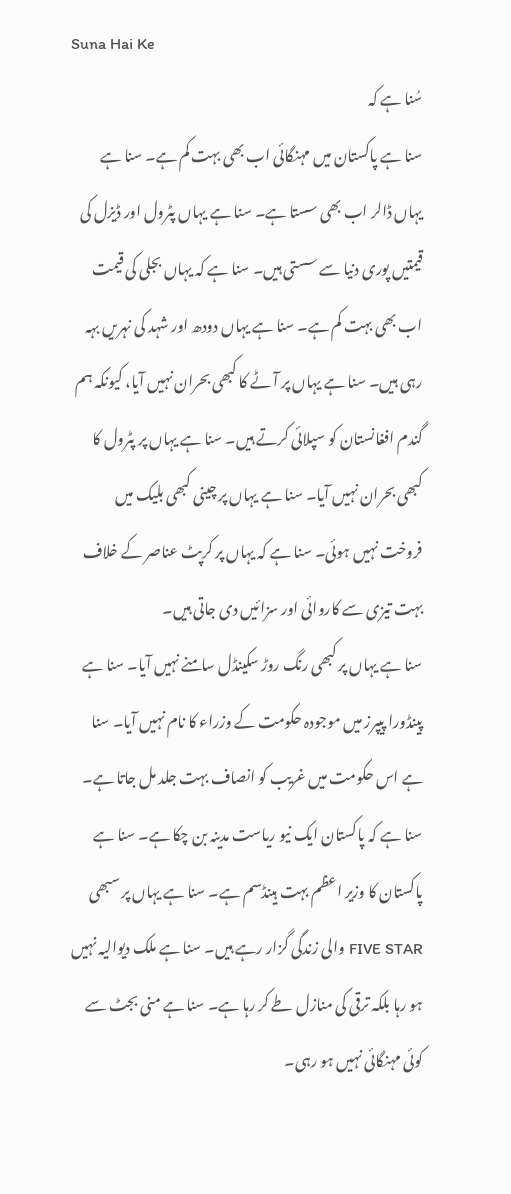Suna Hai Ke
سُنا ہے کہ
سنا ہے پاکستان میں مہنگائی اب بھی بہت کم ہے۔ سنا ہے یہاں ڈالر اب بھی سستا ہے۔ سنا ہے یہاں پٹرول اور ڈیزل کی قیمتیں پوری دنیا سے سستی ہیں۔ سنا ہے کہ یہاں بجلی کی قیمت اب بھی بہت کم ہے۔ سنا ہے یہاں دودھ اور شہد کی نہریں بہہ رہی ہیں۔ سنا ہے یہاں پر آٹے کا کبھی بحران نہیں آیا، کیونکہ ہم گندم افغانستان کو سپلائی کرتے ہیں۔ سنا ہے یہاں پر پٹرول کا کبھی بحران نہیں آیا۔ سنا ہے یہاں پر چینی کبھی بلیک میں فروخت نہیں ہوئی۔ سنا ہے کہ یہاں پر کرپٹ عناصر کے خلاف بہت تیزی سے کاروائی اور سزائیں دی جاتی ہیں۔
سنا ہے یہاں پر کبھی رنگ روڑ سکینڈل سامنے نہیں آیا۔ سنا ہے پینڈورا پیپرز میں موجودہ حکومت کے وزراء کا نام نہیں آیا۔ سنا ہے اس حکومت میں غریب کو انصاف بہت جلد مل جاتا ہے۔ سنا ہے کہ پاکستان ایک نیو ریاست مدینہ بن چکا ہے۔ سنا ہے پاکستان کا وزیر اعظم بہت ہینڈسم ہے۔ سنا ہے یہاں پر سبھی FIVE STAR والی زندگی گزار رہے ہیں۔ سنا ہے ملک دیوالیہ نہیں ہو رہا بلکہ ترقی کی منازل طے کر رہا ہے۔ سنا ہے منی بجٹ سے کوئی مہنگائی نہیں ہو رہی۔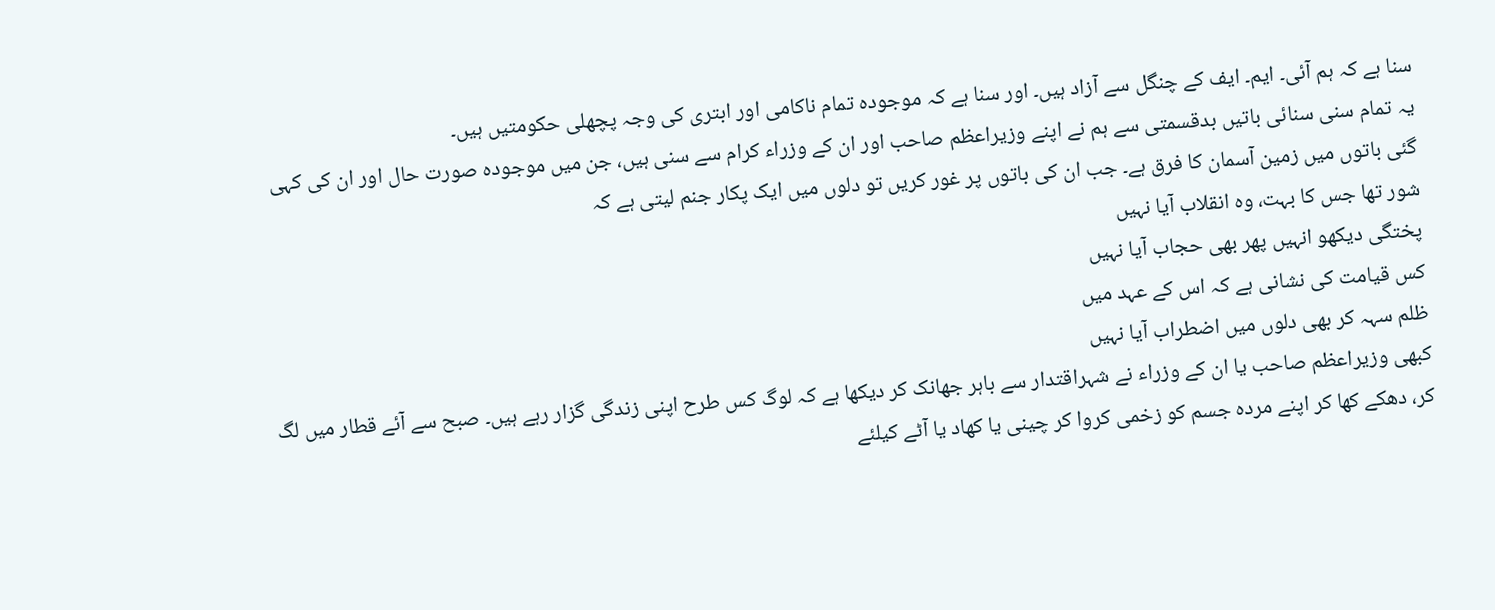سنا ہے کہ ہم آئی۔ ایم۔ ایف کے چنگل سے آزاد ہیں۔ اور سنا ہے کہ موجودہ تمام ناکامی اور ابتری کی وجہ پچھلی حکومتیں ہیں۔
یہ تمام سنی سنائی باتیں بدقسمتی سے ہم نے اپنے وزیراعظم صاحب اور ان کے وزراء کرام سے سنی ہیں، جن میں موجودہ صورت حال اور ان کی کہی گئی باتوں میں زمین آسمان کا فرق ہے۔ جب ان کی باتوں پر غور کریں تو دلوں میں ایک پکار جنم لیتی ہے کہ
شور تھا جس کا بہت، وہ انقلاب آیا نہیں
پختگی دیکھو انہیں پھر بھی حجاب آیا نہیں
کس قیامت کی نشانی ہے کہ اس کے عہد میں
ظلم سہہ کر بھی دلوں میں اضطراب آیا نہیں
کبھی وزیراعظم صاحب یا ان کے وزراء نے شہراقتدار سے باہر جھانک کر دیکھا ہے کہ لوگ کس طرح اپنی زندگی گزار رہے ہیں۔ صبح سے آئے قطار میں لگ کر، دھکے کھا کر اپنے مردہ جسم کو زخمی کروا کر چینی یا کھاد یا آٹے کیلئے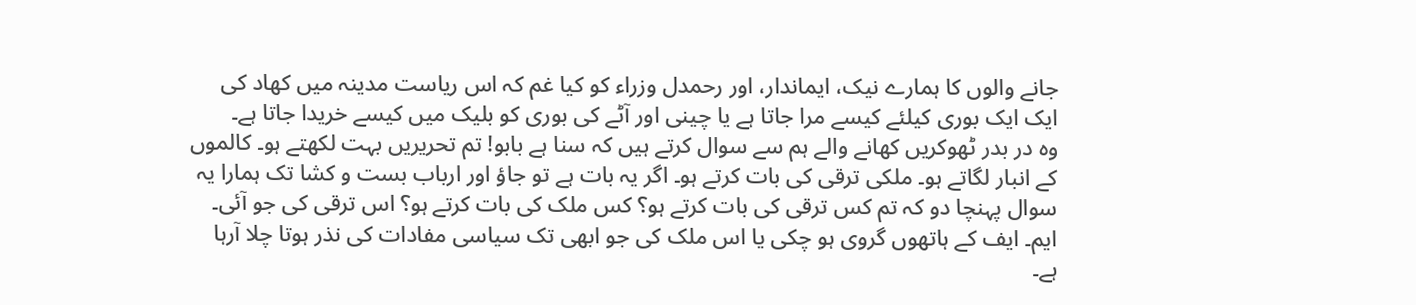جانے والوں کا ہمارے نیک، ایماندار، اور رحمدل وزراء کو کیا غم کہ اس ریاست مدینہ میں کھاد کی ایک ایک بوری کیلئے کیسے مرا جاتا ہے یا چینی اور آٹے کی بوری کو بلیک میں کیسے خریدا جاتا ہے۔
وہ در بدر ٹھوکریں کھانے والے ہم سے سوال کرتے ہیں کہ سنا ہے بابو! تم تحریریں بہت لکھتے ہو۔ کالموں کے انبار لگاتے ہو۔ ملکی ترقی کی بات کرتے ہو۔ اگر یہ بات ہے تو جاؤ اور ارباب بست و کشا تک ہمارا یہ سوال پہنچا دو کہ تم کس ترقی کی بات کرتے ہو؟ کس ملک کی بات کرتے ہو؟ اس ترقی کی جو آئی۔ ایم۔ ایف کے ہاتھوں گروی ہو چکی یا اس ملک کی جو ابھی تک سیاسی مفادات کی نذر ہوتا چلا آرہا ہے۔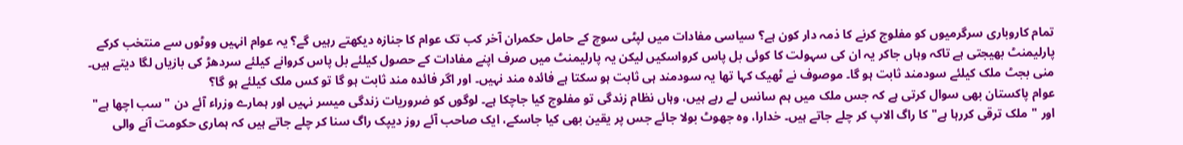تمام کاروباری سرگرمیوں کو مفلوج کرنے کا ذمہ دار کون ہے؟ سیاسی مفادات میں لپٹی سوچ کے حامل حکمران آخر کب تک عوام کا جنازہ دیکھتے رہیں گے؟ یہ عوام انہیں ووٹوں سے منتخب کرکے پارلیمنٹ بھیجتی ہے تاکہ وہاں جاکر یہ ان کی سہولت کا کوئی بل پاس کرواسکیں لیکن یہ پارلیمنٹ میں صرف اپنے مفادات کے حصول کیلئے بل پاس کروانے کیلئے سردھڑ کی بازیاں لگا دیتے ہیں۔ منی بجٹ ملک کیلئے سودمند ثابت ہو گا۔ موصوف نے ٹھیک کہا تھا یہ سودمند ہی ثابت ہو سکتا ہے فائدہ مند نہیں۔ اور اگر فائدہ مند ثابت ہو گا تو کس ملک کیلئے ہو گا؟
عوام پاکستان بھی سوال کرتی ہے کہ جس ملک میں ہم سانس لے رہے ہیں، وہاں نظام زندگی تو مفلوج کیا جاچکا ہے۔ لوگوں کو ضروریات زندگی میسر نہیں اور ہمارے وزراء آئے دن "سب اچھا ہے" اور "ملک ترقی کررہا ہے" کا راگ الاپ کر چلے جاتے ہیں۔ خدارا، وہ جھوٹ بولا جائے جس پر یقین بھی کیا جاسکے، ایک صاحب آئے روز دیپک راگ سنا کر چلے جاتے ہیں کہ ہماری حکومت آنے والی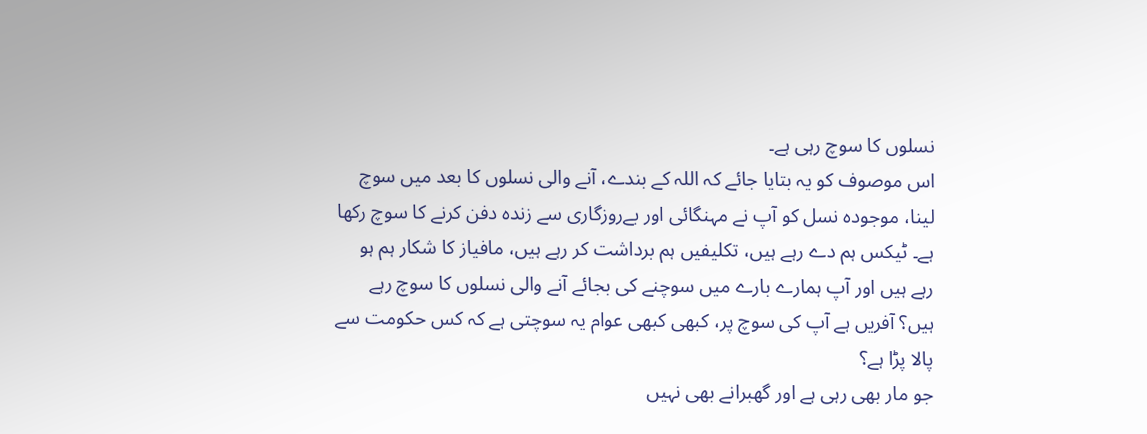نسلوں کا سوچ رہی ہے۔
اس موصوف کو یہ بتایا جائے کہ اللہ کے بندے، آنے والی نسلوں کا بعد میں سوچ لینا، موجودہ نسل کو آپ نے مہنگائی اور بےروزگاری سے زندہ دفن کرنے کا سوچ رکھا ہے۔ ٹیکس ہم دے رہے ہیں، تکلیفیں ہم برداشت کر رہے ہیں، مافیاز کا شکار ہم ہو رہے ہیں اور آپ ہمارے بارے میں سوچنے کی بجائے آنے والی نسلوں کا سوچ رہے ہیں؟ آفریں ہے آپ کی سوچ پر، کبھی کبھی عوام یہ سوچتی ہے کہ کس حکومت سے پالا پڑا ہے؟
جو مار بھی رہی ہے اور گھبرانے بھی نہیں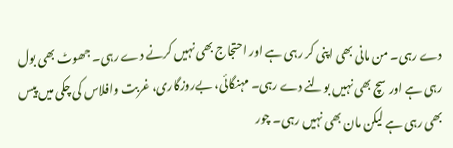دے رہی۔ من مانی بھی اپنی کر رہی ہے اور احتجاج بھی نہیں کرنے دے رہی۔ جھوٹ بھی بول رہی ہے اور سچ بھی نہیں بولنے دے رہی۔ مہنگائی، بےروزگاری، غربت وافلاس کی چکی میں پیس بھی رہی ہے لیکن مان بھی نہیں رہی۔ چور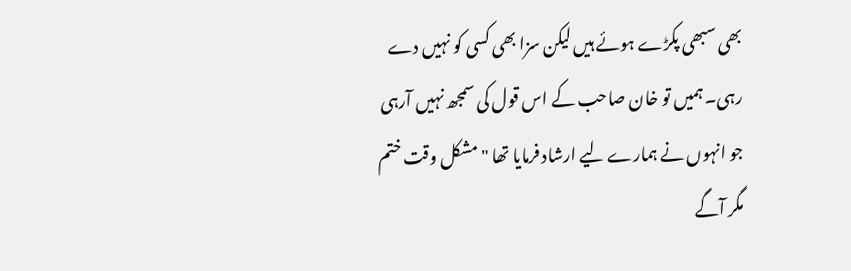بھی سبھی پکڑے ہوئے ہیں لیکن سزا بھی کسی کو نہیں دے رہی۔ ہمیں تو خان صاحب کے اس قول کی سمجھ نہیں آرہی جو انہوں نے ہمارے لیے ارشاد فرمایا تھا "مشکل وقت ختم مگر آگے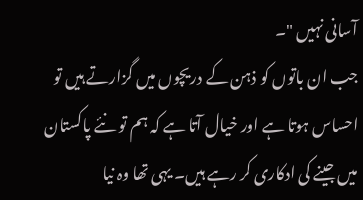آسانی نہیں "۔
جب ان باتوں کو ذہن کے دریچوں میں گزارتے ہیں تو احساس ہوتا ہے اور خیال آتا ہے کہ ہم تو نئے پاکستان میں جینے کی ادکاری کر رہے ہیں۔ یہی تھا وہ نیا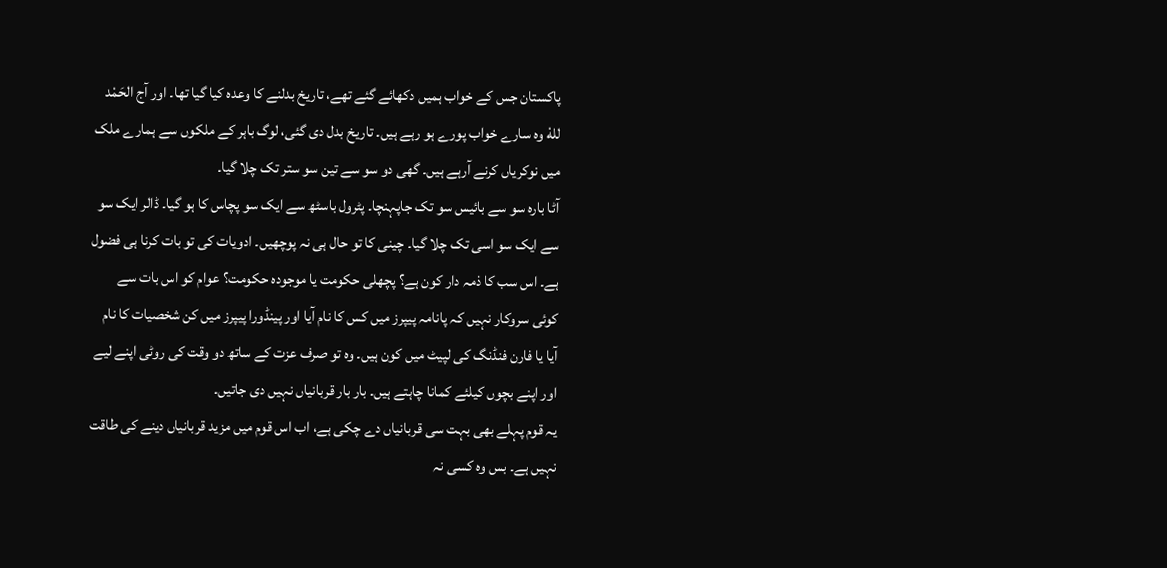پاکستان جس کے خواب ہمیں دکھائے گئے تھے، تاریخ بدلنے کا وعدہ کیا گیا تھا۔ اور آج الحَمْد للهْ وہ سارے خواب پورے ہو رہے ہیں۔ تاریخ بدل دی گئی، لوگ باہر کے ملکوں سے ہمارے ملک میں نوکریاں کرنے آرہے ہیں۔ گھی دو سو سے تین سو ستر تک چلا گیا۔
آٹا بارہ سو سے بائیس سو تک جاپہنچا۔ پٹرول باسٹھ سے ایک سو پچاس کا ہو گیا۔ ڈالر ایک سو سے ایک سو اسی تک چلا گیا۔ چینی کا تو حال ہی نہ پوچھیں۔ ادویات کی تو بات کرنا ہی فضول ہے۔ اس سب کا ذمہ دار کون ہے؟ پچھلی حکومت یا موجودہ حکومت؟ عوام کو اس بات سے کوئی سروکار نہیں کہ پانامہ پیپرز میں کس کا نام آیا اور پینڈورا پیپرز میں کن شخصیات کا نام آیا یا فارن فنڈنگ کی لپیٹ میں کون ہیں۔ وہ تو صرف عزت کے ساتھ دو وقت کی روٹی اپنے لیے اور اپنے بچوں کیلئے کمانا چاہتے ہیں۔ بار بار قربانیاں نہیں دی جاتیں۔
یہ قوم پہلے بھی بہت سی قربانیاں دے چکی ہے، اب اس قوم میں مزید قربانیاں دینے کی طاقت نہیں ہے۔ بس وہ کسی نہ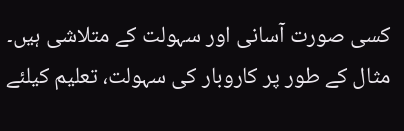کسی صورت آسانی اور سہولت کے متلاشی ہیں۔ مثال کے طور پر کاروبار کی سہولت، تعلیم کیلئے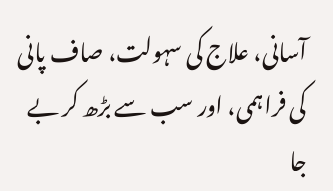آسانی، علاج کی سہولت، صاف پانی کی فراہمی، اور سب سے بڑھ کر بے جا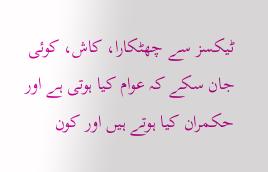ٹیکسز سے چھٹکارا، کاش، کوئی جان سکے کہ عوام کیا ہوتی ہے اور حکمران کیا ہوتے ہیں اور کون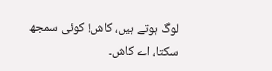لوگ ہوتے ہیں، کاش! کوئی سمجھ سکتا، اے کاش۔